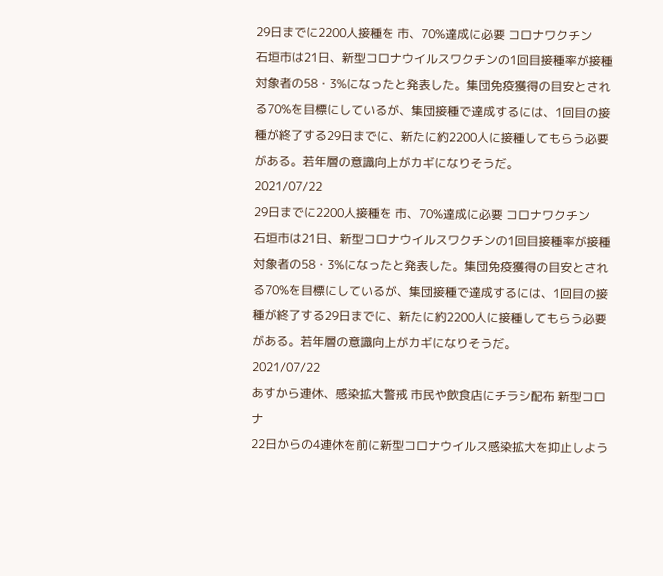29日までに2200人接種を 市、70%達成に必要 コロナワクチン
石垣市は21日、新型コロナウイルスワクチンの1回目接種率が接種対象者の58・3%になったと発表した。集団免疫獲得の目安とされる70%を目標にしているが、集団接種で達成するには、1回目の接種が終了する29日までに、新たに約2200人に接種してもらう必要がある。若年層の意識向上がカギになりそうだ。
2021/07/22
29日までに2200人接種を 市、70%達成に必要 コロナワクチン
石垣市は21日、新型コロナウイルスワクチンの1回目接種率が接種対象者の58・3%になったと発表した。集団免疫獲得の目安とされる70%を目標にしているが、集団接種で達成するには、1回目の接種が終了する29日までに、新たに約2200人に接種してもらう必要がある。若年層の意識向上がカギになりそうだ。
2021/07/22
あすから連休、感染拡大警戒 市民や飲食店にチラシ配布 新型コロナ
22日からの4連休を前に新型コロナウイルス感染拡大を抑止しよう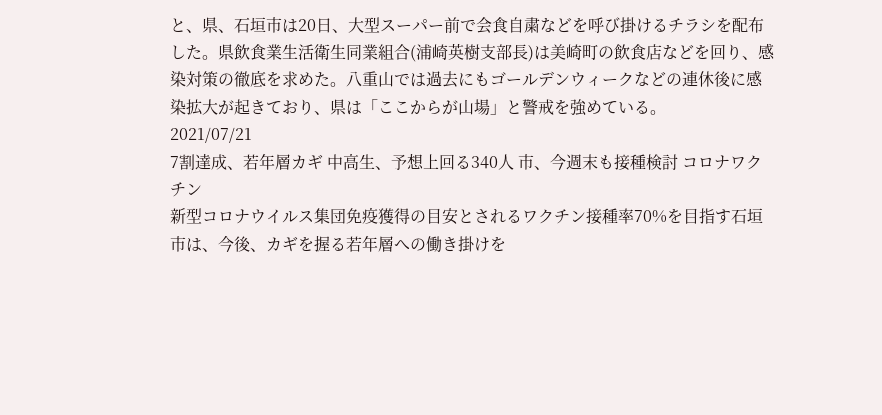と、県、石垣市は20日、大型スーパー前で会食自粛などを呼び掛けるチラシを配布した。県飲食業生活衛生同業組合(浦崎英樹支部長)は美崎町の飲食店などを回り、感染対策の徹底を求めた。八重山では過去にもゴールデンウィークなどの連休後に感染拡大が起きており、県は「ここからが山場」と警戒を強めている。
2021/07/21
7割達成、若年層カギ 中高生、予想上回る340人 市、今週末も接種検討 コロナワクチン
新型コロナウイルス集団免疫獲得の目安とされるワクチン接種率70%を目指す石垣市は、今後、カギを握る若年層への働き掛けを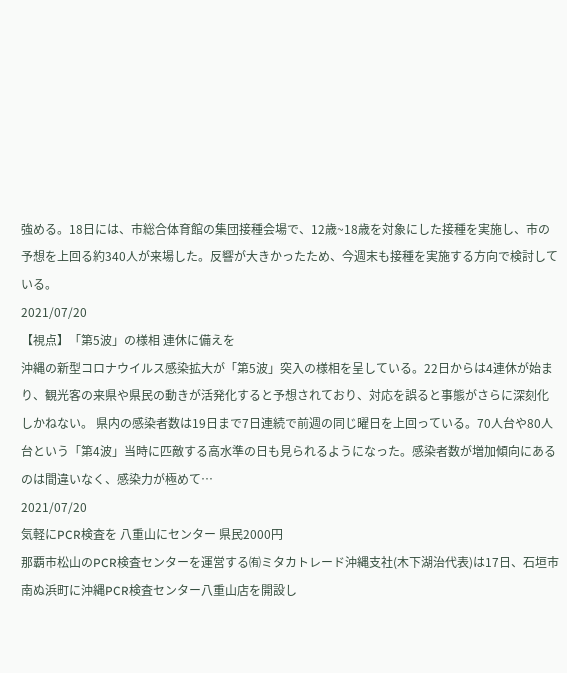強める。18日には、市総合体育館の集団接種会場で、12歳~18歳を対象にした接種を実施し、市の予想を上回る約340人が来場した。反響が大きかったため、今週末も接種を実施する方向で検討している。
2021/07/20
【視点】「第5波」の様相 連休に備えを
沖縄の新型コロナウイルス感染拡大が「第5波」突入の様相を呈している。22日からは4連休が始まり、観光客の来県や県民の動きが活発化すると予想されており、対応を誤ると事態がさらに深刻化しかねない。 県内の感染者数は19日まで7日連続で前週の同じ曜日を上回っている。70人台や80人台という「第4波」当時に匹敵する高水準の日も見られるようになった。感染者数が増加傾向にあるのは間違いなく、感染力が極めて…
2021/07/20
気軽にPCR検査を 八重山にセンター 県民2000円
那覇市松山のPCR検査センターを運営する㈲ミタカトレード沖縄支社(木下湖治代表)は17日、石垣市南ぬ浜町に沖縄PCR検査センター八重山店を開設し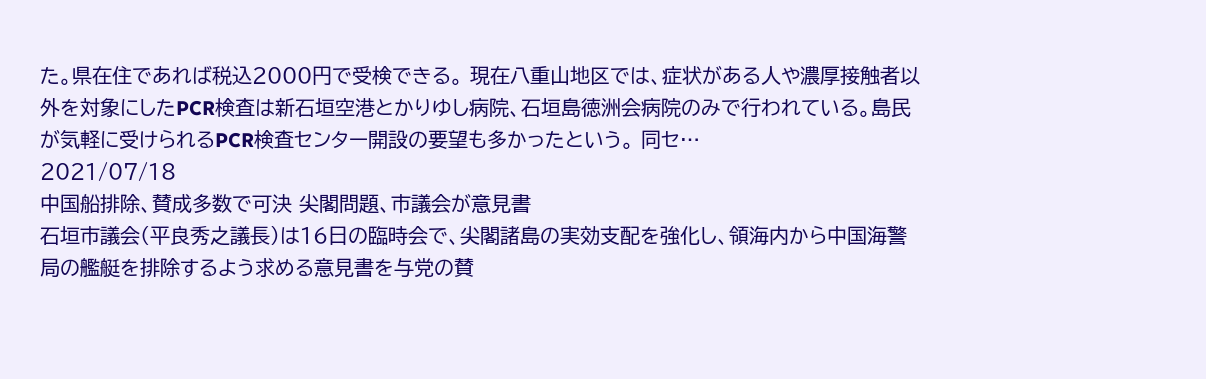た。県在住であれば税込2000円で受検できる。 現在八重山地区では、症状がある人や濃厚接触者以外を対象にしたPCR検査は新石垣空港とかりゆし病院、石垣島徳洲会病院のみで行われている。島民が気軽に受けられるPCR検査センター開設の要望も多かったという。 同セ…
2021/07/18
中国船排除、賛成多数で可決 尖閣問題、市議会が意見書
石垣市議会(平良秀之議長)は16日の臨時会で、尖閣諸島の実効支配を強化し、領海内から中国海警局の艦艇を排除するよう求める意見書を与党の賛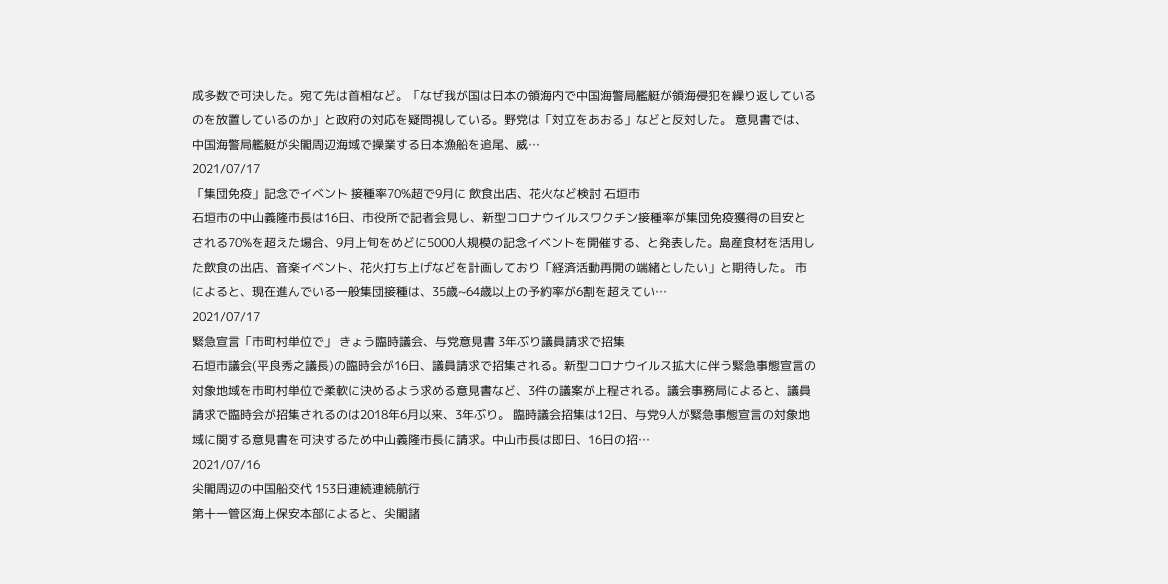成多数で可決した。宛て先は首相など。「なぜ我が国は日本の領海内で中国海警局艦艇が領海侵犯を繰り返しているのを放置しているのか」と政府の対応を疑問視している。野党は「対立をあおる」などと反対した。 意見書では、中国海警局艦艇が尖閣周辺海域で操業する日本漁船を追尾、威…
2021/07/17
「集団免疫」記念でイベント 接種率70%超で9月に 飲食出店、花火など検討 石垣市
石垣市の中山義隆市長は16日、市役所で記者会見し、新型コロナウイルスワクチン接種率が集団免疫獲得の目安とされる70%を超えた場合、9月上旬をめどに5000人規模の記念イベントを開催する、と発表した。島産食材を活用した飲食の出店、音楽イベント、花火打ち上げなどを計画しており「経済活動再開の端緒としたい」と期待した。 市によると、現在進んでいる一般集団接種は、35歳~64歳以上の予約率が6割を超えてい…
2021/07/17
緊急宣言「市町村単位で」 きょう臨時議会、与党意見書 3年ぶり議員請求で招集
石垣市議会(平良秀之議長)の臨時会が16日、議員請求で招集される。新型コロナウイルス拡大に伴う緊急事態宣言の対象地域を市町村単位で柔軟に決めるよう求める意見書など、3件の議案が上程される。議会事務局によると、議員請求で臨時会が招集されるのは2018年6月以来、3年ぶり。 臨時議会招集は12日、与党9人が緊急事態宣言の対象地域に関する意見書を可決するため中山義隆市長に請求。中山市長は即日、16日の招…
2021/07/16
尖閣周辺の中国船交代 153日連続連続航行
第十一管区海上保安本部によると、尖閣諸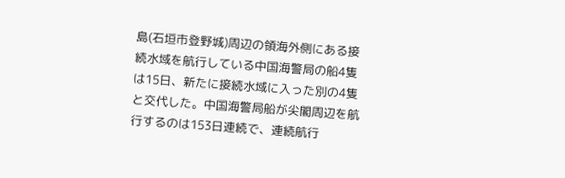島(石垣市登野城)周辺の領海外側にある接続水域を航行している中国海警局の船4隻は15日、新たに接続水域に入った別の4隻と交代した。中国海警局船が尖閣周辺を航行するのは153日連続で、連続航行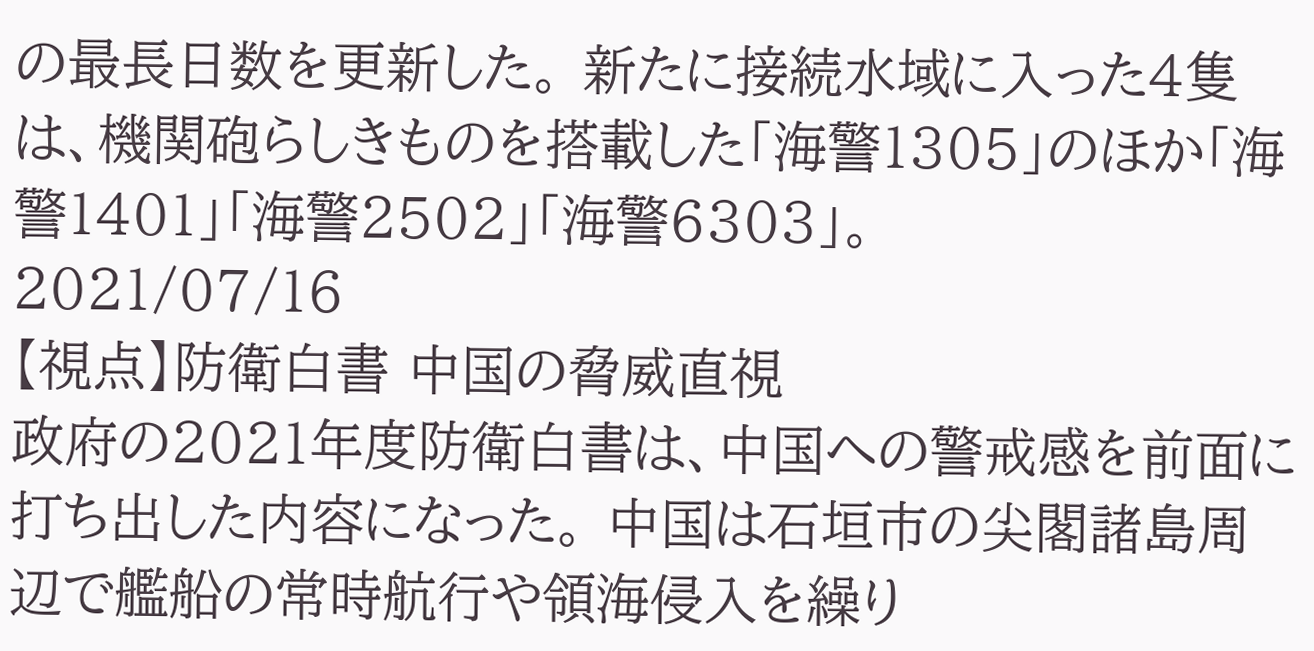の最長日数を更新した。 新たに接続水域に入った4隻は、機関砲らしきものを搭載した「海警1305」のほか「海警1401」「海警2502」「海警6303」。
2021/07/16
【視点】防衛白書 中国の脅威直視
政府の2021年度防衛白書は、中国への警戒感を前面に打ち出した内容になった。 中国は石垣市の尖閣諸島周辺で艦船の常時航行や領海侵入を繰り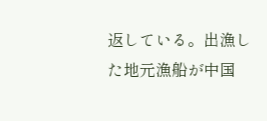返している。出漁した地元漁船が中国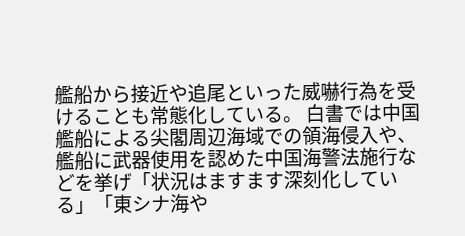艦船から接近や追尾といった威嚇行為を受けることも常態化している。 白書では中国艦船による尖閣周辺海域での領海侵入や、艦船に武器使用を認めた中国海警法施行などを挙げ「状況はますます深刻化している」「東シナ海や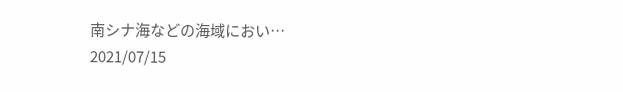南シナ海などの海域におい…
2021/07/15